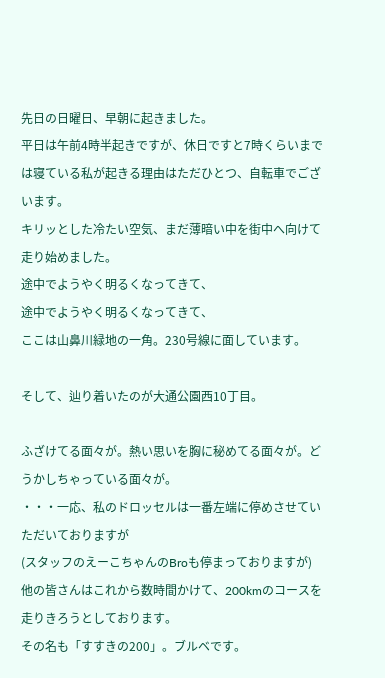先日の日曜日、早朝に起きました。
平日は午前4時半起きですが、休日ですと7時くらいまでは寝ている私が起きる理由はただひとつ、自転車でございます。
キリッとした冷たい空気、まだ薄暗い中を街中へ向けて走り始めました。
途中でようやく明るくなってきて、
途中でようやく明るくなってきて、
ここは山鼻川緑地の一角。230号線に面しています。

そして、辿り着いたのが大通公園西10丁目。

ふざけてる面々が。熱い思いを胸に秘めてる面々が。どうかしちゃっている面々が。
・・・一応、私のドロッセルは一番左端に停めさせていただいておりますが
(スタッフのえーこちゃんのBroも停まっておりますが)
他の皆さんはこれから数時間かけて、200kmのコースを走りきろうとしております。
その名も「すすきの200」。ブルベです。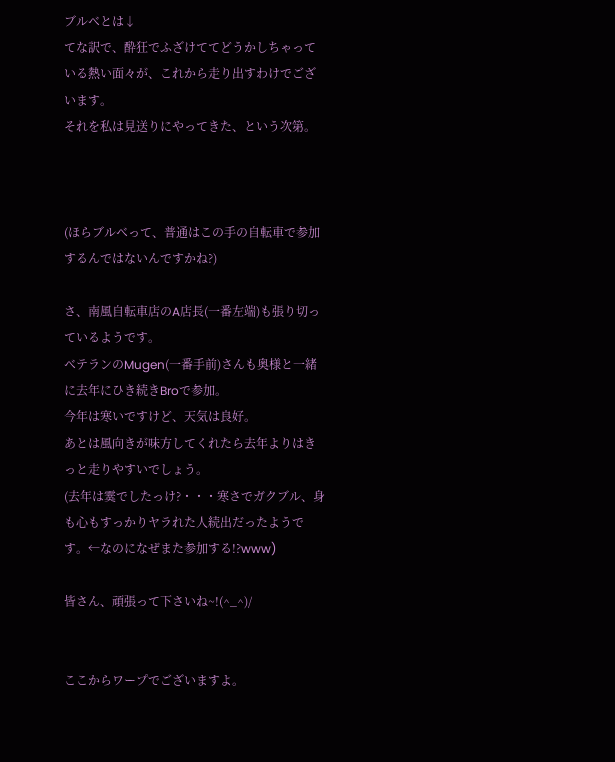ブルベとは↓
てな訳で、酔狂でふざけててどうかしちゃっている熱い面々が、これから走り出すわけでございます。
それを私は見送りにやってきた、という次第。



(ほらブルベって、普通はこの手の自転車で参加するんではないんですかね?)

さ、南風自転車店のA店長(一番左端)も張り切っているようです。
ベテランのMugen(一番手前)さんも奥様と一緒に去年にひき続きBroで参加。
今年は寒いですけど、天気は良好。
あとは風向きが味方してくれたら去年よりはきっと走りやすいでしょう。
(去年は霙でしたっけ?・・・寒さでガクブル、身も心もすっかりヤラれた人続出だったようです。←なのになぜまた参加する!?www)

皆さん、頑張って下さいね~!(^_^)/


ここからワープでございますよ。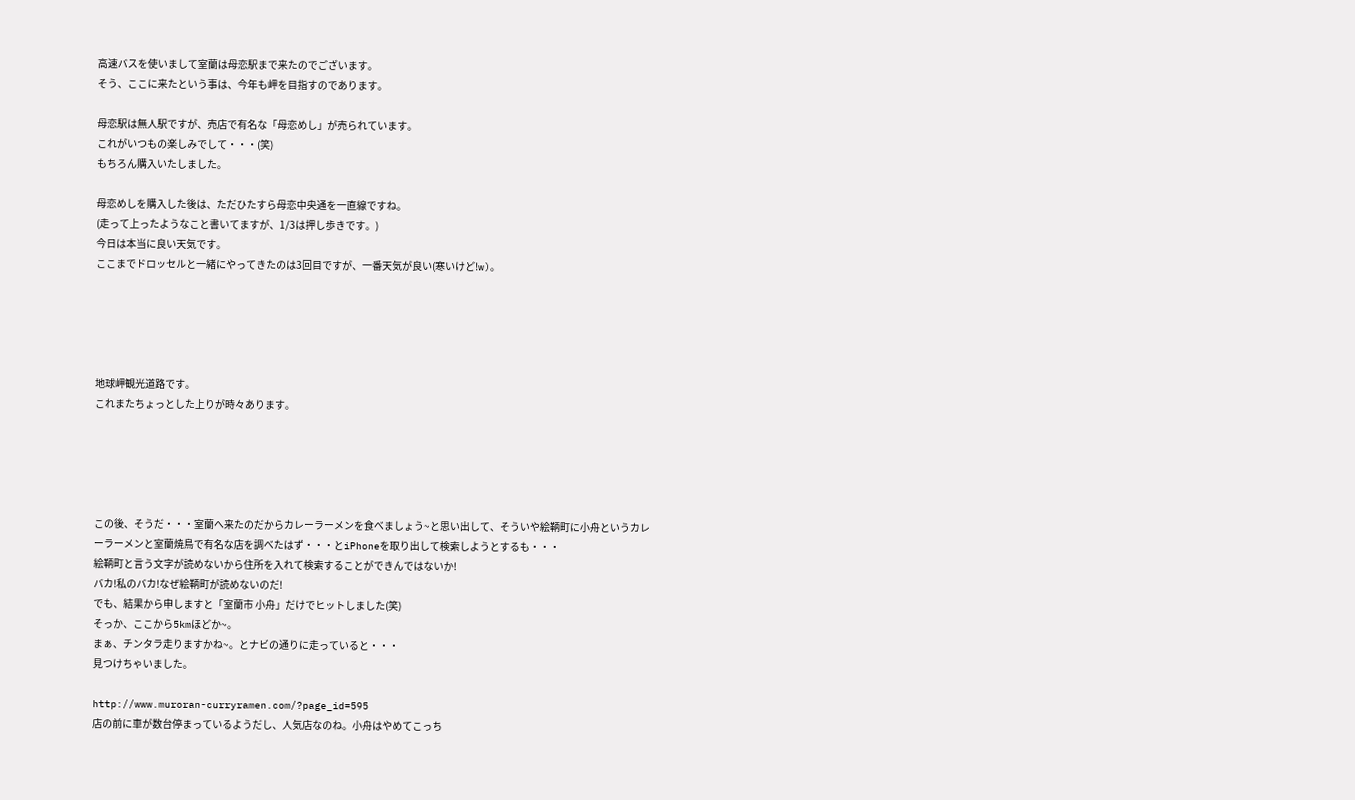高速バスを使いまして室蘭は母恋駅まで来たのでございます。
そう、ここに来たという事は、今年も岬を目指すのであります。

母恋駅は無人駅ですが、売店で有名な「母恋めし」が売られています。
これがいつもの楽しみでして・・・(笑)
もちろん購入いたしました。

母恋めしを購入した後は、ただひたすら母恋中央通を一直線ですね。
(走って上ったようなこと書いてますが、1/3は押し歩きです。)
今日は本当に良い天気です。
ここまでドロッセルと一緒にやってきたのは3回目ですが、一番天気が良い(寒いけど!w)。





地球岬観光道路です。
これまたちょっとした上りが時々あります。





この後、そうだ・・・室蘭へ来たのだからカレーラーメンを食べましょう~と思い出して、そういや絵鞆町に小舟というカレーラーメンと室蘭焼鳥で有名な店を調べたはず・・・とiPhoneを取り出して検索しようとするも・・・
絵鞆町と言う文字が読めないから住所を入れて検索することができんではないか!
バカ!私のバカ!なぜ絵鞆町が読めないのだ!
でも、結果から申しますと「室蘭市 小舟」だけでヒットしました(笑)
そっか、ここから5kmほどか~。
まぁ、チンタラ走りますかね~。とナビの通りに走っていると・・・
見つけちゃいました。

http://www.muroran-curryramen.com/?page_id=595
店の前に車が数台停まっているようだし、人気店なのね。小舟はやめてこっち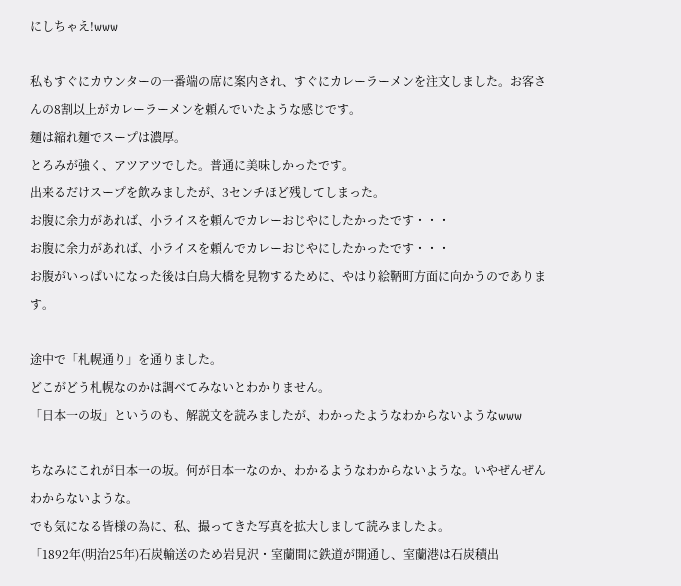にしちゃえ!www

私もすぐにカウンターの一番端の席に案内され、すぐにカレーラーメンを注文しました。お客さんの8割以上がカレーラーメンを頼んでいたような感じです。
麺は縮れ麺でスープは濃厚。
とろみが強く、アツアツでした。普通に美味しかったです。
出来るだけスープを飲みましたが、3センチほど残してしまった。
お腹に余力があれば、小ライスを頼んでカレーおじやにしたかったです・・・
お腹に余力があれば、小ライスを頼んでカレーおじやにしたかったです・・・
お腹がいっぱいになった後は白鳥大橋を見物するために、やはり絵鞆町方面に向かうのであります。

途中で「札幌通り」を通りました。
どこがどう札幌なのかは調べてみないとわかりません。
「日本一の坂」というのも、解説文を読みましたが、わかったようなわからないようなwww

ちなみにこれが日本一の坂。何が日本一なのか、わかるようなわからないような。いやぜんぜんわからないような。
でも気になる皆様の為に、私、撮ってきた写真を拡大しまして読みましたよ。
「1892年(明治25年)石炭輸送のため岩見沢・室蘭間に鉄道が開通し、室蘭港は石炭積出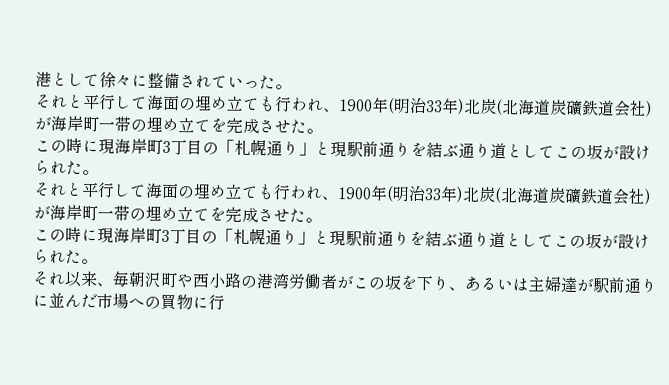港として徐々に整備されていった。
それと平行して海面の埋め立ても行われ、1900年(明治33年)北炭(北海道炭礦鉄道会社)が海岸町一帯の埋め立てを完成させた。
この時に現海岸町3丁目の「札幌通り」と現駅前通りを結ぶ通り道としてこの坂が設けられた。
それと平行して海面の埋め立ても行われ、1900年(明治33年)北炭(北海道炭礦鉄道会社)が海岸町一帯の埋め立てを完成させた。
この時に現海岸町3丁目の「札幌通り」と現駅前通りを結ぶ通り道としてこの坂が設けられた。
それ以来、毎朝沢町や西小路の港湾労働者がこの坂を下り、あるいは主婦達が駅前通りに並んだ市場への買物に行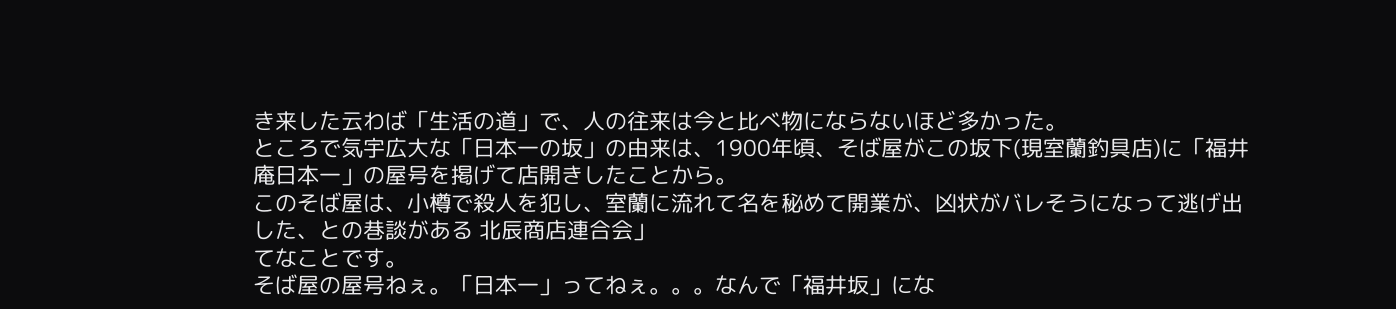き来した云わば「生活の道」で、人の往来は今と比べ物にならないほど多かった。
ところで気宇広大な「日本一の坂」の由来は、1900年頃、そば屋がこの坂下(現室蘭釣具店)に「福井庵日本一」の屋号を掲げて店開きしたことから。
このそば屋は、小樽で殺人を犯し、室蘭に流れて名を秘めて開業が、凶状がバレそうになって逃げ出した、との巷談がある 北辰商店連合会」
てなことです。
そば屋の屋号ねぇ。「日本一」ってねぇ。。。なんで「福井坂」にな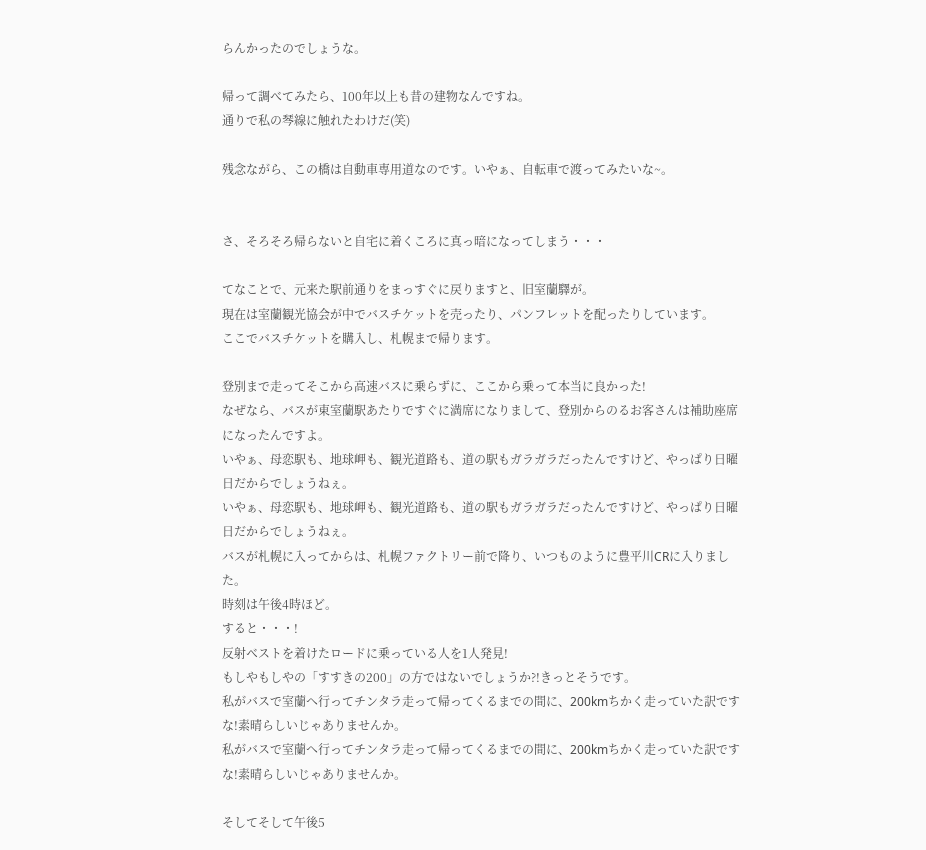らんかったのでしょうな。

帰って調べてみたら、100年以上も昔の建物なんですね。
通りで私の琴線に触れたわけだ(笑)

残念ながら、この橋は自動車専用道なのです。いやぁ、自転車で渡ってみたいな~。


さ、そろそろ帰らないと自宅に着くころに真っ暗になってしまう・・・

てなことで、元来た駅前通りをまっすぐに戻りますと、旧室蘭驛が。
現在は室蘭観光協会が中でバスチケットを売ったり、パンフレットを配ったりしています。
ここでバスチケットを購入し、札幌まで帰ります。

登別まで走ってそこから高速バスに乗らずに、ここから乗って本当に良かった!
なぜなら、バスが東室蘭駅あたりですぐに満席になりまして、登別からのるお客さんは補助座席になったんですよ。
いやぁ、母恋駅も、地球岬も、観光道路も、道の駅もガラガラだったんですけど、やっぱり日曜日だからでしょうねぇ。
いやぁ、母恋駅も、地球岬も、観光道路も、道の駅もガラガラだったんですけど、やっぱり日曜日だからでしょうねぇ。
バスが札幌に入ってからは、札幌ファクトリー前で降り、いつものように豊平川CRに入りました。
時刻は午後4時ほど。
すると・・・!
反射ベストを着けたロードに乗っている人を1人発見!
もしやもしやの「すすきの200」の方ではないでしょうか?!きっとそうです。
私がバスで室蘭へ行ってチンタラ走って帰ってくるまでの間に、200kmちかく走っていた訳ですな!素晴らしいじゃありませんか。
私がバスで室蘭へ行ってチンタラ走って帰ってくるまでの間に、200kmちかく走っていた訳ですな!素晴らしいじゃありませんか。

そしてそして午後5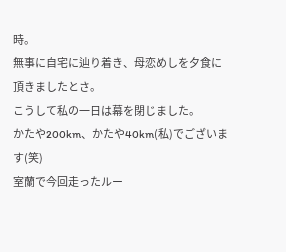時。
無事に自宅に辿り着き、母恋めしを夕食に頂きましたとさ。
こうして私の一日は幕を閉じました。
かたや200km、かたや40km(私)でございます(笑)
室蘭で今回走ったルー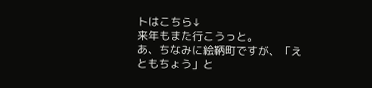トはこちら↓
来年もまた行こうっと。
あ、ちなみに絵鞆町ですが、「えともちょう」と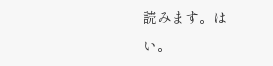読みます。はい。